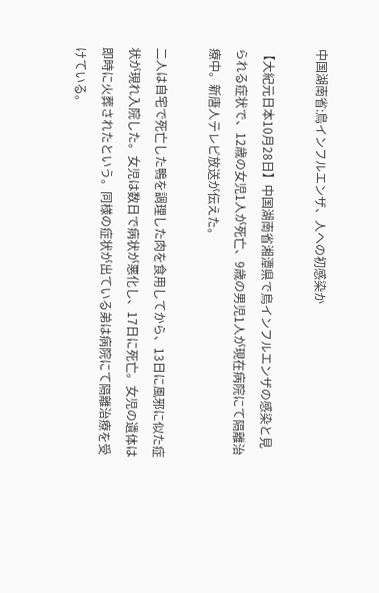中国湖南省:鳥インフルエンザ、人への初感染か

【大紀元日本10月28日】中国湖南省湘潭県で鳥インフルエンザの感染と見られる症状で、12歳の女児1人が死亡、9歳の男児1人が現在病院にて隔離治療中。新唐人テレビ放送が伝えた。

二人は自宅で死亡した鴨を調理した肉を食用してから、13日に風邪に似た症状が現れ入院した。女児は数日で病状が悪化し、17日に死亡。女児の遺体は即時に火葬されたという。同様の症状が出ている弟は病院にて隔離治療を受けている。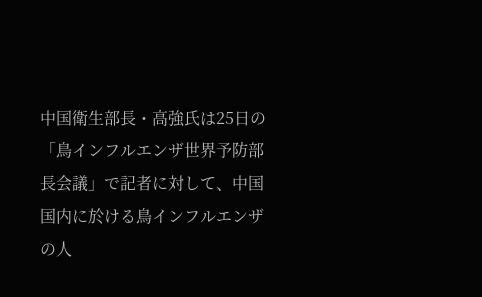中国衛生部長・高強氏は25日の「鳥インフルエンザ世界予防部長会議」で記者に対して、中国国内に於ける鳥インフルエンザの人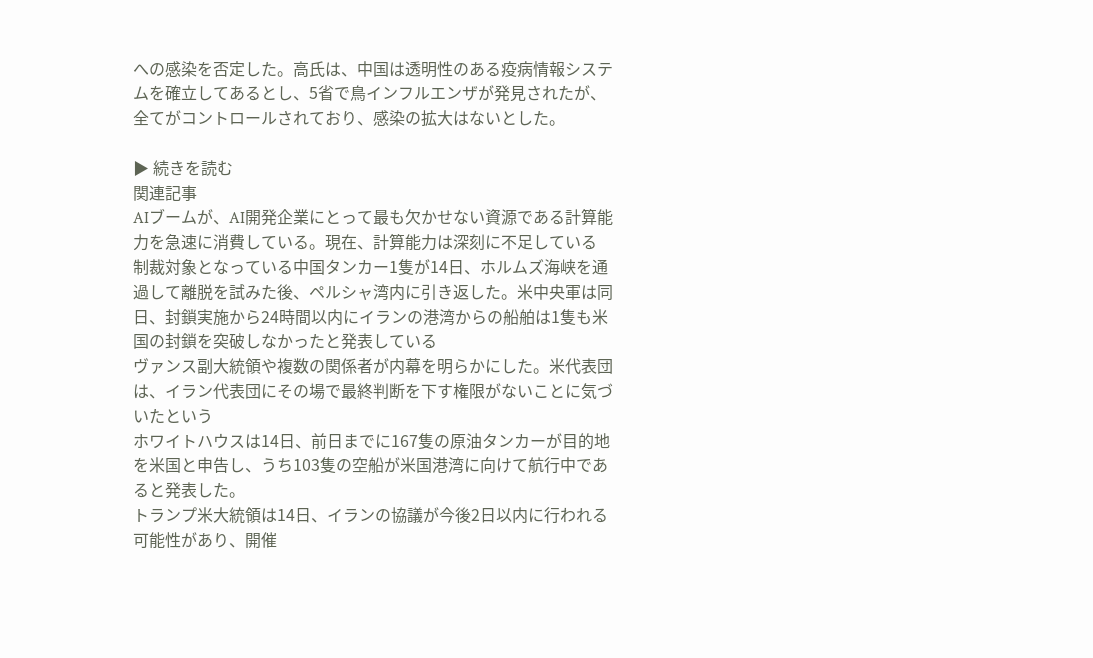への感染を否定した。高氏は、中国は透明性のある疫病情報システムを確立してあるとし、5省で鳥インフルエンザが発見されたが、全てがコントロールされており、感染の拡大はないとした。

▶ 続きを読む
関連記事
AIブームが、AI開発企業にとって最も欠かせない資源である計算能力を急速に消費している。現在、計算能力は深刻に不足している
制裁対象となっている中国タンカー1隻が14日、ホルムズ海峡を通過して離脱を試みた後、ペルシャ湾内に引き返した。米中央軍は同日、封鎖実施から24時間以内にイランの港湾からの船舶は1隻も米国の封鎖を突破しなかったと発表している
ヴァンス副大統領や複数の関係者が内幕を明らかにした。米代表団は、イラン代表団にその場で最終判断を下す権限がないことに気づいたという
ホワイトハウスは14日、前日までに167隻の原油タンカーが目的地を米国と申告し、うち103隻の空船が米国港湾に向けて航行中であると発表した。
トランプ米大統領は14日、イランの協議が今後2日以内に行われる可能性があり、開催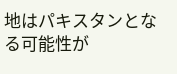地はパキスタンとなる可能性が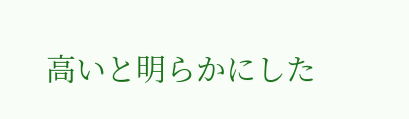高いと明らかにした